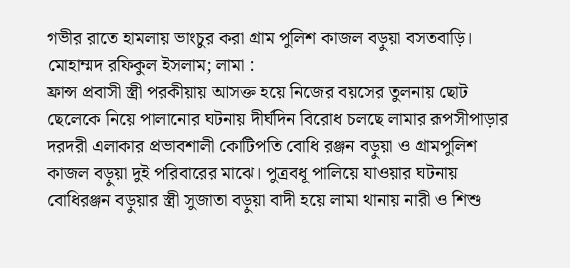গভীর রাতে হামলায় ভাংচুর করা গ্রাম পুলিশ কাজল বড়ুয়া বসতবাড়ি।
মোহাম্মদ রফিকুল ইসলাম; লামা :
ফ্রান্স প্রবাসী স্ত্রী পরকীয়ায় আসক্ত হয়ে নিজের বয়সের তুলনায় ছোট ছেলেকে নিয়ে পালানোর ঘটনায় দীর্ঘদিন বিরোধ চলছে লামার রূপসীপাড়ার দরদরী এলাকার প্রভাবশালী কোটিপতি বোধি রঞ্জন বড়ুয়া ও গ্রামপুলিশ কাজল বড়ুয়া দুই পরিবারের মাঝে। পুত্রবধূ পালিয়ে যাওয়ার ঘটনায় বোধিরঞ্জন বড়ুয়ার স্ত্রী সুজাতা বড়ুয়া বাদী হয়ে লামা থানায় নারী ও শিশু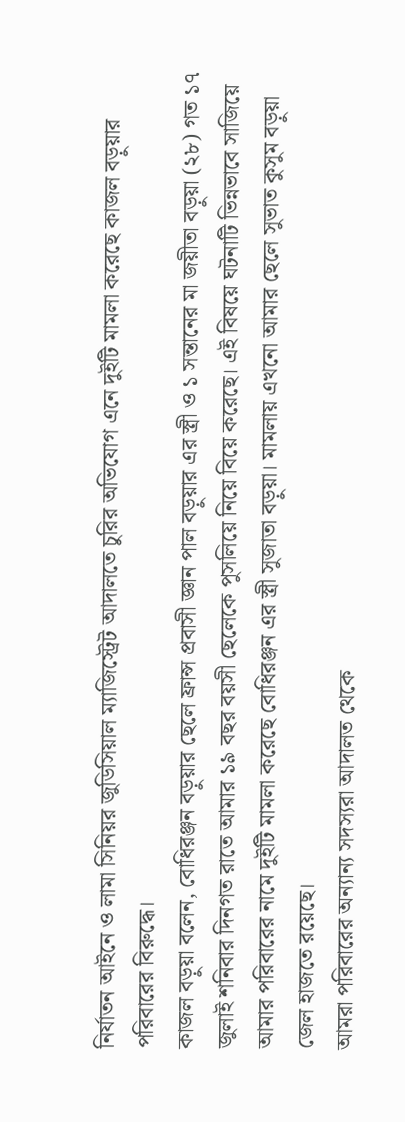নির্যাতন আইনে ও লামা সিনিয়র জুডিসিয়াল ম্যাজিস্ট্রেট আদালতে চুরির অভিযোগ এনে দুইটি মামলা করেছে কাজল বড়ুয়ার পরিবারের বিরুদ্ধে।
কাজল বড়ুয়া বলেন, বোধিরঞ্জন বড়ুয়ার ছেলে ফ্রান্স প্রবাসী জ্ঞান পাল বড়ুয়ার এর স্ত্রী ও ১ সন্তানের মা জয়ীতা বড়ুয়া (২৮) গত ১৭ জুলাই শনিবার দিনগত রাতে আমার ১৯ বছর বয়সী ছেলেকে পুসলিয়ে নিয়ে বিয়ে করেছে। এই বিষয়ে ঘটনাটি ভিন্নভাবে সাজিয়ে আমার পরিবারের নামে দুইটি মামলা করেছে বোধিরঞ্জন এর স্ত্রী সুজাতা বড়ুয়া। মামলায় এখনো আমার ছেলে সুভাত কুসুম বড়ুয়া জেল হাজতে রয়েছে।
আমরা পরিবারের অন্যান্য সদস্যরা আদালত থেকে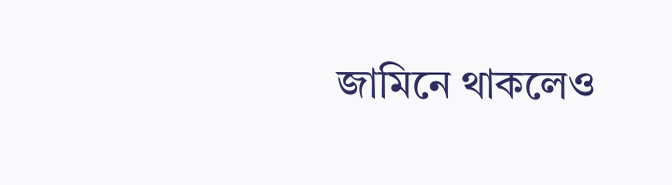জামিনে থাকলেও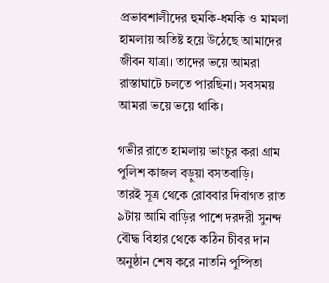প্রভাবশালীদের হুমকি-ধমকি ও মামলা হামলায় অতিষ্ট হয়ে উঠেছে আমাদের জীবন যাত্রা। তাদের ভয়ে আমরা রাস্তাঘাটে চলতে পারছিনা। সবসময় আমরা ভয়ে ভয়ে থাকি।

গভীর রাতে হামলায় ভাংচুর করা গ্রাম পুলিশ কাজল বড়ুয়া বসতবাড়ি।
তারই সূত্র থেকে রোববার দিবাগত রাত ৯টায় আমি বাড়ির পাশে দরদরী সুনন্দ বৌদ্ধ বিহার থেকে কঠিন চীবর দান অনুষ্ঠান শেষ করে নাতনি পুষ্পিতা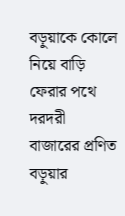বড়ুয়াকে কোলে নিয়ে বাড়ি ফেরার পথে দরদরী বাজারের প্রণিত বড়ুয়ার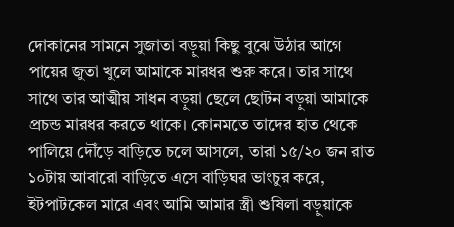দোকানের সামনে সুজাতা বড়ুয়া কিছু বুঝে উঠার আগে পায়ের জুতা খুলে আমাকে মারধর শুরু করে। তার সাথে সাথে তার আত্মীয় সাধন বড়ুয়া ছেলে ছোটন বড়ুয়া আমাকে প্রচন্ড মারধর করতে থাকে। কোনমতে তাদের হাত থেকে পালিয়ে দৌঁড়ে বাড়িতে চলে আসলে, তারা ১৫/২০ জন রাত ১০টায় আবারো বাড়িতে এসে বাড়িঘর ভাংচুর করে, ইটপাটকেল মারে এবং আমি আমার স্ত্রী শুষিলা বড়ুয়াকে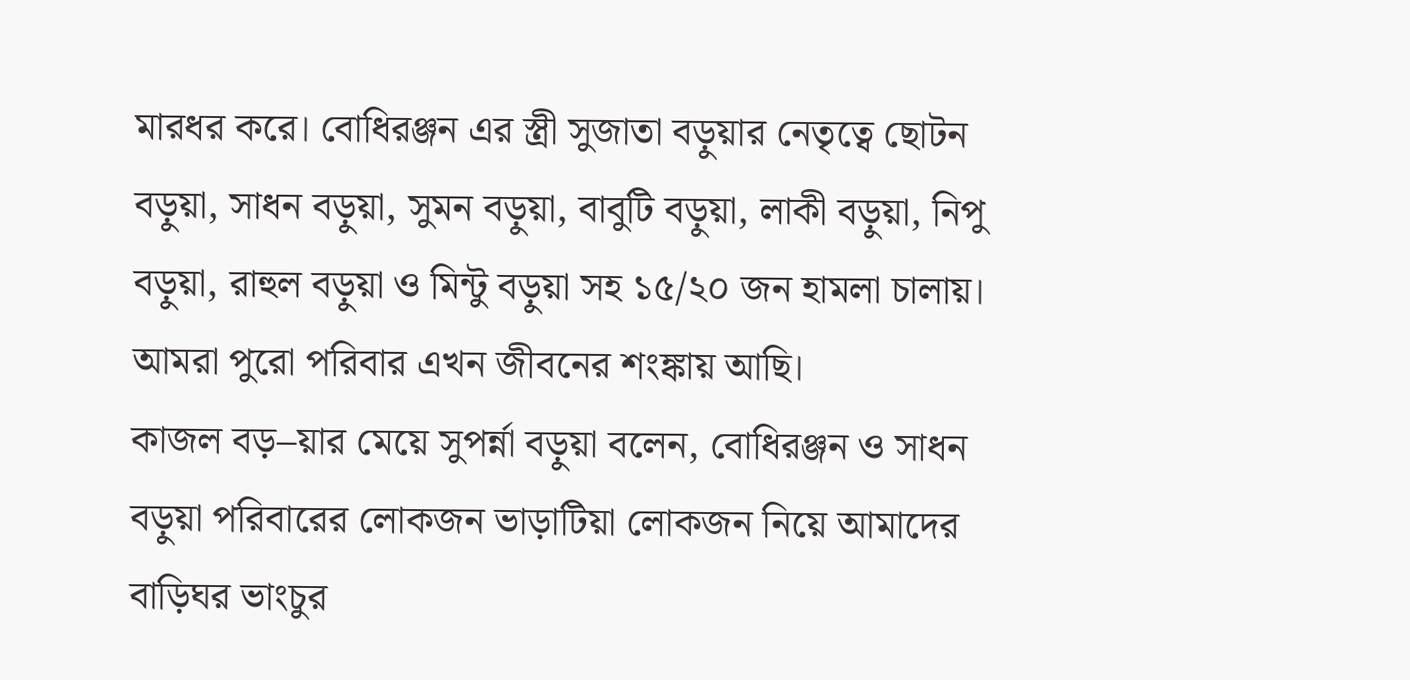মারধর করে। বোধিরঞ্জন এর স্ত্রী সুজাতা বড়ুয়ার নেতৃত্বে ছোটন বড়ুয়া, সাধন বড়ুয়া, সুমন বড়ুয়া, বাবুটি বড়ুয়া, লাকী বড়ুয়া, নিপু বড়ুয়া, রাহুল বড়ুয়া ও মিন্টু বড়ুয়া সহ ১৫/২০ জন হামলা চালায়। আমরা পুরো পরিবার এখন জীবনের শংঙ্কায় আছি।
কাজল বড়–য়ার মেয়ে সুপর্ন্না বড়ুয়া বলেন, বোধিরঞ্জন ও সাধন বড়ুয়া পরিবারের লোকজন ভাড়াটিয়া লোকজন নিয়ে আমাদের বাড়িঘর ভাংচুর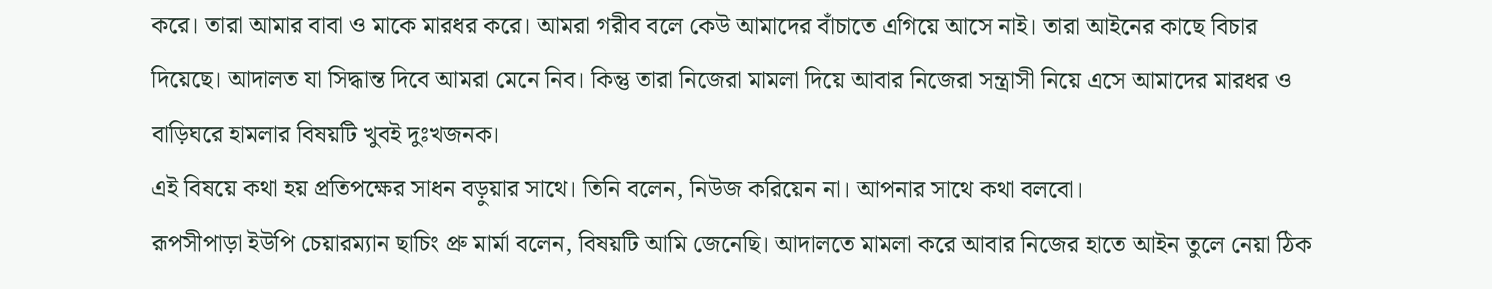করে। তারা আমার বাবা ও মাকে মারধর করে। আমরা গরীব বলে কেউ আমাদের বাঁচাতে এগিয়ে আসে নাই। তারা আইনের কাছে বিচার দিয়েছে। আদালত যা সিদ্ধান্ত দিবে আমরা মেনে নিব। কিন্তু তারা নিজেরা মামলা দিয়ে আবার নিজেরা সন্ত্রাসী নিয়ে এসে আমাদের মারধর ও বাড়িঘরে হামলার বিষয়টি খুবই দুঃখজনক।
এই বিষয়ে কথা হয় প্রতিপক্ষের সাধন বড়ুয়ার সাথে। তিনি বলেন, নিউজ করিয়েন না। আপনার সাথে কথা বলবো।
রূপসীপাড়া ইউপি চেয়ারম্যান ছাচিং প্রু মার্মা বলেন, বিষয়টি আমি জেনেছি। আদালতে মামলা করে আবার নিজের হাতে আইন তুলে নেয়া ঠিক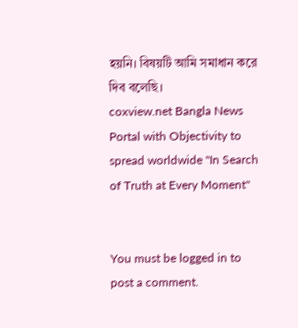হয়নি। বিষয়টি আমি সমাধান করে দিব বলেছি।
coxview.net Bangla News Portal with Objectivity to spread worldwide "In Search of Truth at Every Moment"


You must be logged in to post a comment.